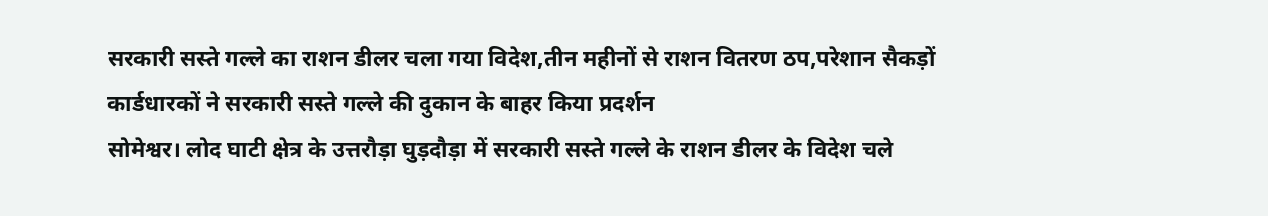सरकारी सस्ते गल्ले का राशन डीलर चला गया विदेश,तीन महीनों से राशन वितरण ठप,परेशान सैकड़ों कार्डधारकों ने सरकारी सस्ते गल्ले की दुकान के बाहर किया प्रदर्शन
सोमेश्वर। लोद घाटी क्षेत्र के उत्तरौड़ा घुड़दौड़ा में सरकारी सस्ते गल्ले के राशन डीलर के विदेश चले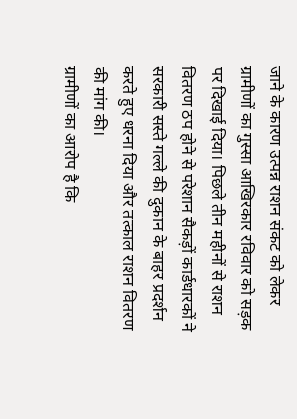जाने के कारण उत्पन्न राशन संकट को लेकर ग्रामीणों का गुस्सा आखिरकार रविवार को सड़क पर दिखाई दिया। पिछले तीन महीनों से राशन वितरण ठप होने से परेशान सैकड़ों कार्डधारकों ने सरकारी सस्ते गल्ले की दुकान के बाहर प्रदर्शन करते हुए धरना दिया और तत्काल राशन वितरण की मांग की।
ग्रामीणों का आरोप है कि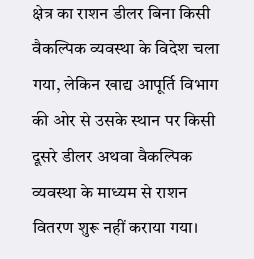क्षेत्र का राशन डीलर बिना किसी वैकल्पिक व्यवस्था के विदेश चला गया, लेकिन खाद्य आपूर्ति विभाग की ओर से उसके स्थान पर किसी दूसरे डीलर अथवा वैकल्पिक व्यवस्था के माध्यम से राशन वितरण शुरू नहीं कराया गया।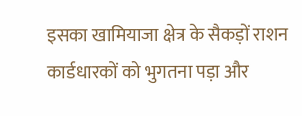इसका खामियाजा क्षेत्र के सैकड़ों राशन कार्डधारकों को भुगतना पड़ा और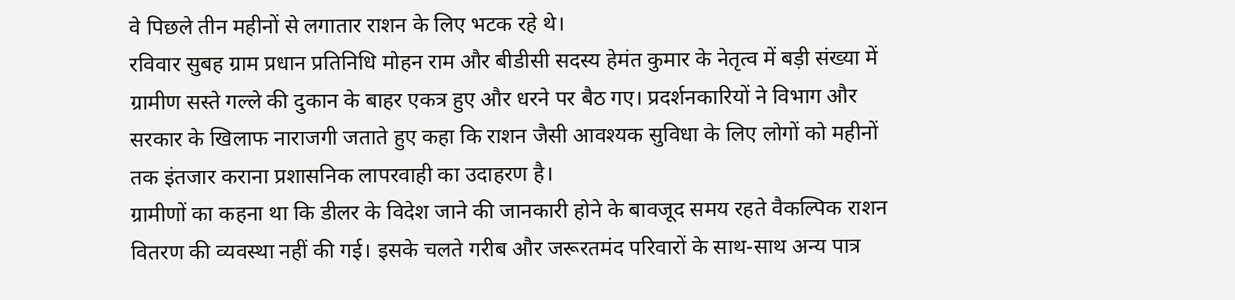वे पिछले तीन महीनों से लगातार राशन के लिए भटक रहे थे।
रविवार सुबह ग्राम प्रधान प्रतिनिधि मोहन राम और बीडीसी सदस्य हेमंत कुमार के नेतृत्व में बड़ी संख्या में ग्रामीण सस्ते गल्ले की दुकान के बाहर एकत्र हुए और धरने पर बैठ गए। प्रदर्शनकारियों ने विभाग और सरकार के खिलाफ नाराजगी जताते हुए कहा कि राशन जैसी आवश्यक सुविधा के लिए लोगों को महीनों तक इंतजार कराना प्रशासनिक लापरवाही का उदाहरण है।
ग्रामीणों का कहना था कि डीलर के विदेश जाने की जानकारी होने के बावजूद समय रहते वैकल्पिक राशन वितरण की व्यवस्था नहीं की गई। इसके चलते गरीब और जरूरतमंद परिवारों के साथ-साथ अन्य पात्र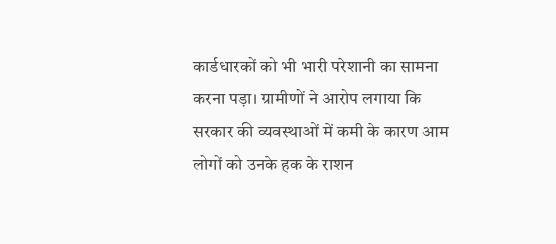कार्डधारकों को भी भारी परेशानी का सामना करना पड़ा। ग्रामीणों ने आरोप लगाया कि सरकार की व्यवस्थाओं में कमी के कारण आम लोगों को उनके हक के राशन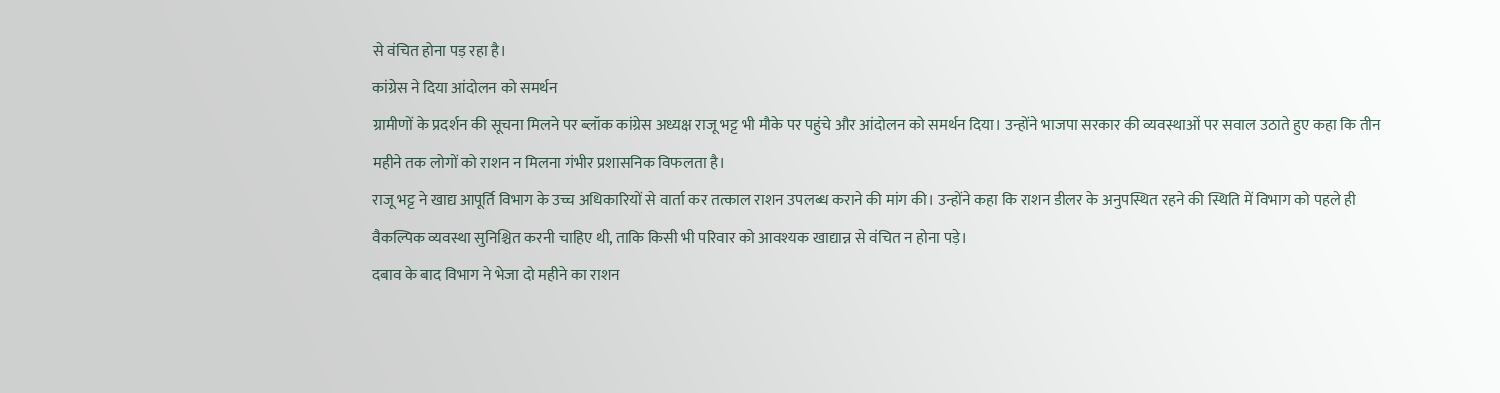से वंचित होना पड़ रहा है।
कांग्रेस ने दिया आंदोलन को समर्थन
ग्रामीणों के प्रदर्शन की सूचना मिलने पर ब्लॉक कांग्रेस अध्यक्ष राजू भट्ट भी मौके पर पहुंचे और आंदोलन को समर्थन दिया। उन्होंने भाजपा सरकार की व्यवस्थाओं पर सवाल उठाते हुए कहा कि तीन महीने तक लोगों को राशन न मिलना गंभीर प्रशासनिक विफलता है।
राजू भट्ट ने खाद्य आपूर्ति विभाग के उच्च अधिकारियों से वार्ता कर तत्काल राशन उपलब्ध कराने की मांग की। उन्होंने कहा कि राशन डीलर के अनुपस्थित रहने की स्थिति में विभाग को पहले ही वैकल्पिक व्यवस्था सुनिश्चित करनी चाहिए थी, ताकि किसी भी परिवार को आवश्यक खाद्यान्न से वंचित न होना पड़े।
दबाव के बाद विभाग ने भेजा दो महीने का राशन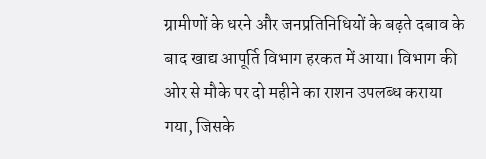ग्रामीणों के धरने और जनप्रतिनिधियों के बढ़ते दबाव के बाद खाद्य आपूर्ति विभाग हरकत में आया। विभाग की ओर से मौके पर दो महीने का राशन उपलब्ध कराया गया, जिसके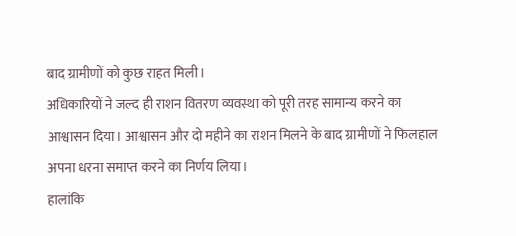बाद ग्रामीणों को कुछ राहत मिली।
अधिकारियों ने जल्द ही राशन वितरण व्यवस्था को पूरी तरह सामान्य करने का आश्वासन दिया। आश्वासन और दो महीने का राशन मिलने के बाद ग्रामीणों ने फिलहाल अपना धरना समाप्त करने का निर्णय लिया।
हालांकि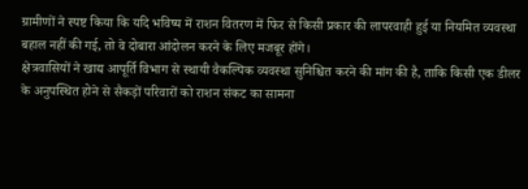ग्रामीणों ने स्पष्ट किया कि यदि भविष्य में राशन वितरण में फिर से किसी प्रकार की लापरवाही हुई या नियमित व्यवस्था बहाल नहीं की गई, तो वे दोबारा आंदोलन करने के लिए मजबूर होंगे।
क्षेत्रवासियों ने खाद्य आपूर्ति विभाग से स्थायी वैकल्पिक व्यवस्था सुनिश्चित करने की मांग की है, ताकि किसी एक डीलर के अनुपस्थित होने से सैकड़ों परिवारों को राशन संकट का सामना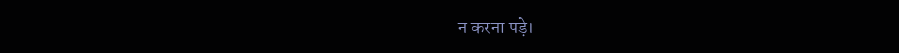न करना पड़े।